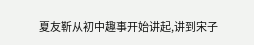夏友靳从初中趣事开始讲起,讲到宋子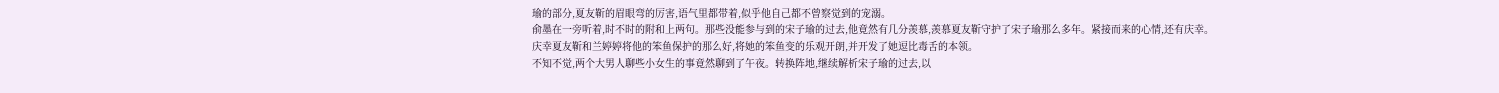瑜的部分,夏友靳的眉眼弯的厉害,语气里都带着,似乎他自己都不曾察觉到的宠溺。
俞墨在一旁听着,时不时的附和上两句。那些没能参与到的宋子瑜的过去,他竟然有几分羡慕,羡慕夏友靳守护了宋子瑜那么多年。紧接而来的心情,还有庆幸。
庆幸夏友靳和兰婷婷将他的笨鱼保护的那么好,将她的笨鱼变的乐观开朗,并开发了她逗比毒舌的本领。
不知不觉,两个大男人聊些小女生的事竟然聊到了午夜。转换阵地,继续解析宋子瑜的过去,以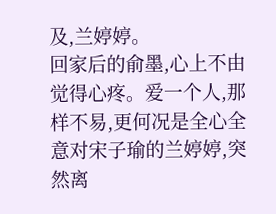及,兰婷婷。
回家后的俞墨,心上不由觉得心疼。爱一个人,那样不易,更何况是全心全意对宋子瑜的兰婷婷,突然离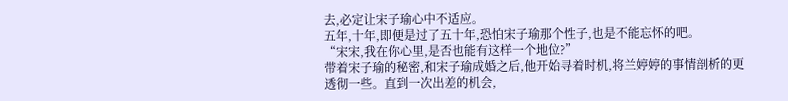去,必定让宋子瑜心中不适应。
五年,十年,即便是过了五十年,恐怕宋子瑜那个性子,也是不能忘怀的吧。
“宋宋,我在你心里,是否也能有这样一个地位?”
带着宋子瑜的秘密,和宋子瑜成婚之后,他开始寻着时机,将兰婷婷的事情剖析的更透彻一些。直到一次出差的机会,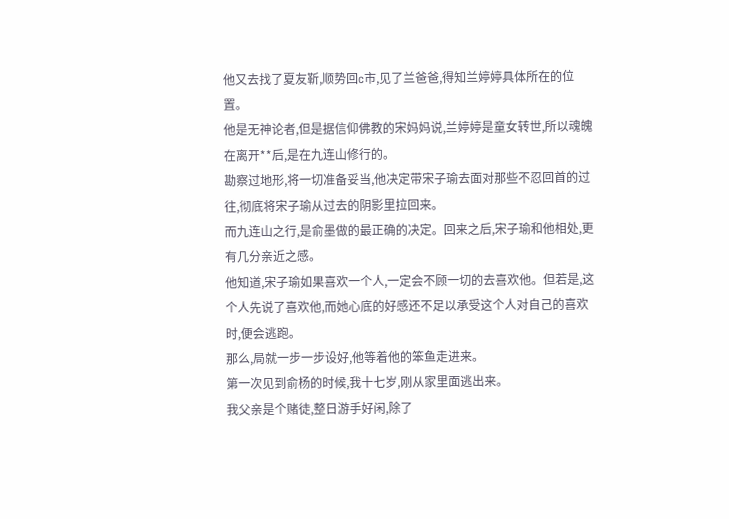他又去找了夏友靳,顺势回c市,见了兰爸爸,得知兰婷婷具体所在的位置。
他是无神论者,但是据信仰佛教的宋妈妈说,兰婷婷是童女转世,所以魂魄在离开**后,是在九连山修行的。
勘察过地形,将一切准备妥当,他决定带宋子瑜去面对那些不忍回首的过往,彻底将宋子瑜从过去的阴影里拉回来。
而九连山之行,是俞墨做的最正确的决定。回来之后,宋子瑜和他相处,更有几分亲近之感。
他知道,宋子瑜如果喜欢一个人,一定会不顾一切的去喜欢他。但若是,这个人先说了喜欢他,而她心底的好感还不足以承受这个人对自己的喜欢时,便会逃跑。
那么,局就一步一步设好,他等着他的笨鱼走进来。
第一次见到俞杨的时候,我十七岁,刚从家里面逃出来。
我父亲是个赌徒,整日游手好闲,除了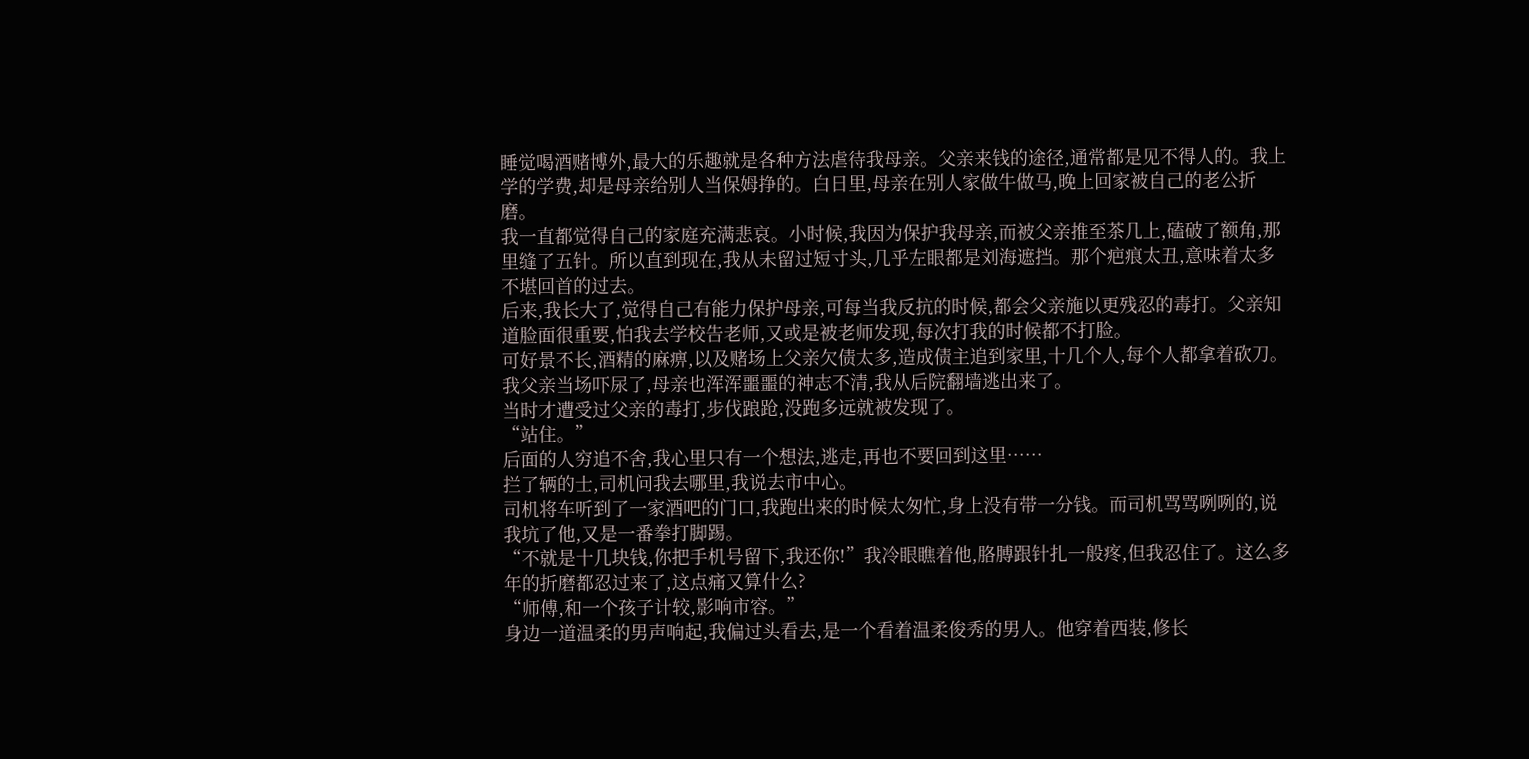睡觉喝酒赌博外,最大的乐趣就是各种方法虐待我母亲。父亲来钱的途径,通常都是见不得人的。我上学的学费,却是母亲给别人当保姆挣的。白日里,母亲在别人家做牛做马,晚上回家被自己的老公折磨。
我一直都觉得自己的家庭充满悲哀。小时候,我因为保护我母亲,而被父亲推至茶几上,磕破了额角,那里缝了五针。所以直到现在,我从未留过短寸头,几乎左眼都是刘海遮挡。那个疤痕太丑,意味着太多不堪回首的过去。
后来,我长大了,觉得自己有能力保护母亲,可每当我反抗的时候,都会父亲施以更残忍的毒打。父亲知道脸面很重要,怕我去学校告老师,又或是被老师发现,每次打我的时候都不打脸。
可好景不长,酒精的麻痹,以及赌场上父亲欠债太多,造成债主追到家里,十几个人,每个人都拿着砍刀。我父亲当场吓尿了,母亲也浑浑噩噩的神志不清,我从后院翻墙逃出来了。
当时才遭受过父亲的毒打,步伐踉跄,没跑多远就被发现了。
“站住。”
后面的人穷追不舍,我心里只有一个想法,逃走,再也不要回到这里……
拦了辆的士,司机问我去哪里,我说去市中心。
司机将车听到了一家酒吧的门口,我跑出来的时候太匆忙,身上没有带一分钱。而司机骂骂咧咧的,说我坑了他,又是一番拳打脚踢。
“不就是十几块钱,你把手机号留下,我还你!”我冷眼瞧着他,胳膊跟针扎一般疼,但我忍住了。这么多年的折磨都忍过来了,这点痛又算什么?
“师傅,和一个孩子计较,影响市容。”
身边一道温柔的男声响起,我偏过头看去,是一个看着温柔俊秀的男人。他穿着西装,修长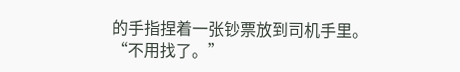的手指捏着一张钞票放到司机手里。
“不用找了。”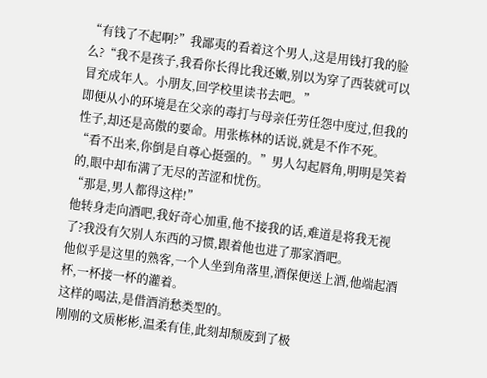“有钱了不起啊?”我鄙夷的看着这个男人,这是用钱打我的脸么?“我不是孩子,我看你长得比我还嫩,别以为穿了西装就可以冒充成年人。小朋友,回学校里读书去吧。”
即便从小的环境是在父亲的毒打与母亲任劳任怨中度过,但我的性子,却还是高傲的要命。用张栋林的话说,就是不作不死。
“看不出来,你倒是自尊心挺强的。”男人勾起唇角,明明是笑着的,眼中却布满了无尽的苦涩和忧伤。
“那是,男人都得这样!”
他转身走向酒吧,我好奇心加重,他不接我的话,难道是将我无视了?我没有欠别人东西的习惯,跟着他也进了那家酒吧。
他似乎是这里的熟客,一个人坐到角落里,酒保便送上酒,他端起酒杯,一杯接一杯的灌着。
这样的喝法,是借酒消愁类型的。
刚刚的文质彬彬,温柔有佳,此刻却颓废到了极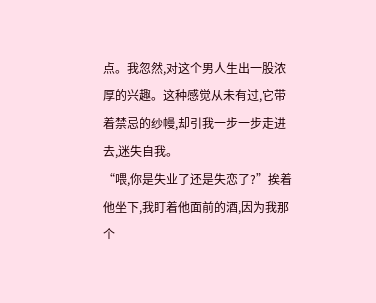点。我忽然,对这个男人生出一股浓厚的兴趣。这种感觉从未有过,它带着禁忌的纱幔,却引我一步一步走进去,迷失自我。
“喂,你是失业了还是失恋了?”挨着他坐下,我盯着他面前的酒,因为我那个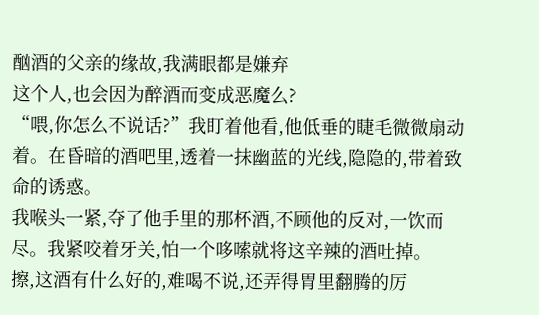酗酒的父亲的缘故,我满眼都是嫌弃
这个人,也会因为醉酒而变成恶魔么?
“喂,你怎么不说话?”我盯着他看,他低垂的睫毛微微扇动着。在昏暗的酒吧里,透着一抹幽蓝的光线,隐隐的,带着致命的诱惑。
我喉头一紧,夺了他手里的那杯酒,不顾他的反对,一饮而尽。我紧咬着牙关,怕一个哆嗦就将这辛辣的酒吐掉。
擦,这酒有什么好的,难喝不说,还弄得胃里翻腾的厉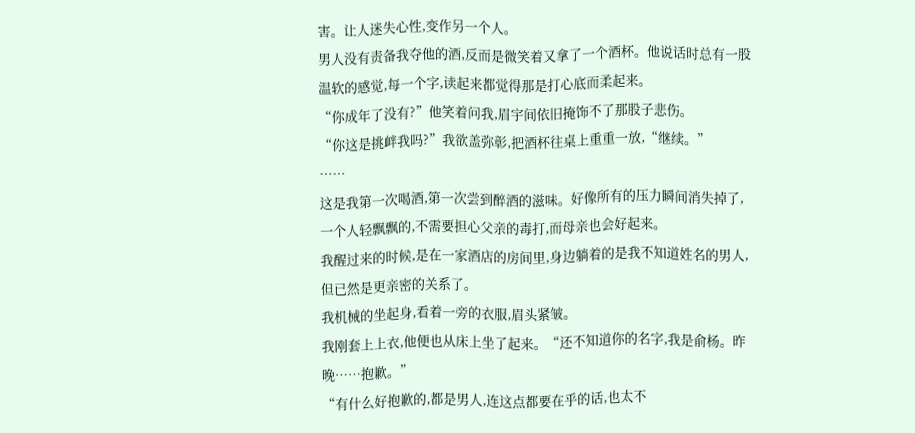害。让人迷失心性,变作另一个人。
男人没有责备我夺他的酒,反而是微笑着又拿了一个酒杯。他说话时总有一股温软的感觉,每一个字,读起来都觉得那是打心底而柔起来。
“你成年了没有?”他笑着问我,眉宇间依旧掩饰不了那股子悲伤。
“你这是挑衅我吗?”我欲盖弥彰,把酒杯往桌上重重一放,“继续。”
……
这是我第一次喝酒,第一次尝到醉酒的滋味。好像所有的压力瞬间消失掉了,一个人轻飘飘的,不需要担心父亲的毒打,而母亲也会好起来。
我醒过来的时候,是在一家酒店的房间里,身边躺着的是我不知道姓名的男人,但已然是更亲密的关系了。
我机械的坐起身,看着一旁的衣服,眉头紧皱。
我刚套上上衣,他便也从床上坐了起来。“还不知道你的名字,我是俞杨。昨晚……抱歉。”
“有什么好抱歉的,都是男人,连这点都要在乎的话,也太不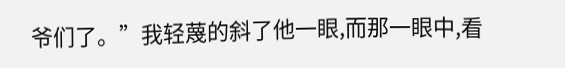爷们了。”我轻蔑的斜了他一眼,而那一眼中,看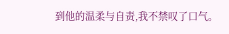到他的温柔与自责,我不禁叹了口气。